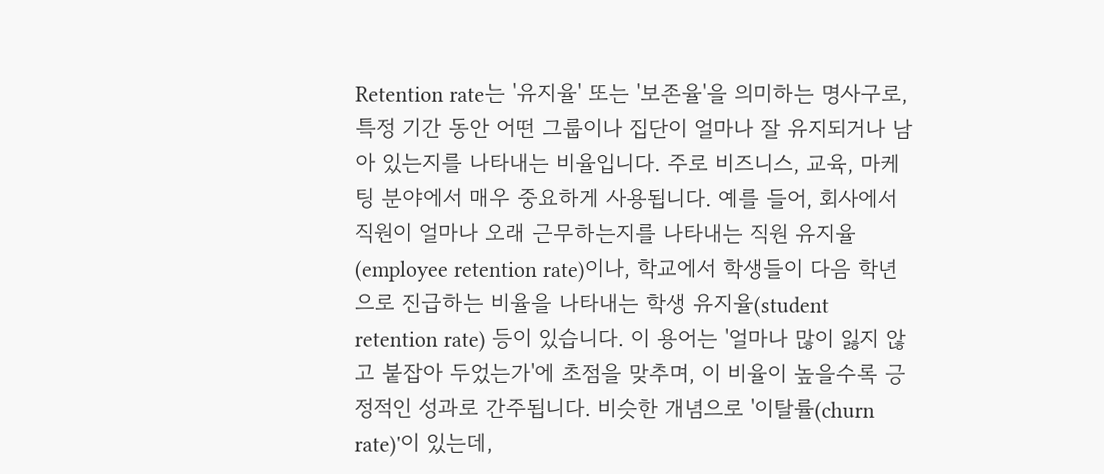Retention rate는 '유지율' 또는 '보존율'을 의미하는 명사구로, 특정 기간 동안 어떤 그룹이나 집단이 얼마나 잘 유지되거나 남아 있는지를 나타내는 비율입니다. 주로 비즈니스, 교육, 마케팅 분야에서 매우 중요하게 사용됩니다. 예를 들어, 회사에서 직원이 얼마나 오래 근무하는지를 나타내는 직원 유지율(employee retention rate)이나, 학교에서 학생들이 다음 학년으로 진급하는 비율을 나타내는 학생 유지율(student retention rate) 등이 있습니다. 이 용어는 '얼마나 많이 잃지 않고 붙잡아 두었는가'에 초점을 맞추며, 이 비율이 높을수록 긍정적인 성과로 간주됩니다. 비슷한 개념으로 '이탈률(churn rate)'이 있는데,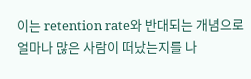이는 retention rate와 반대되는 개념으로 얼마나 많은 사람이 떠났는지를 나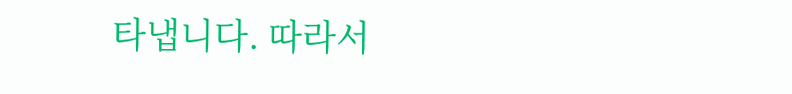타냅니다. 따라서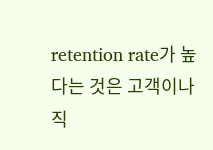retention rate가 높다는 것은 고객이나 직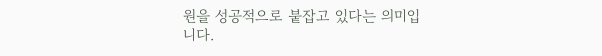원을 성공적으로 붙잡고 있다는 의미입니다.